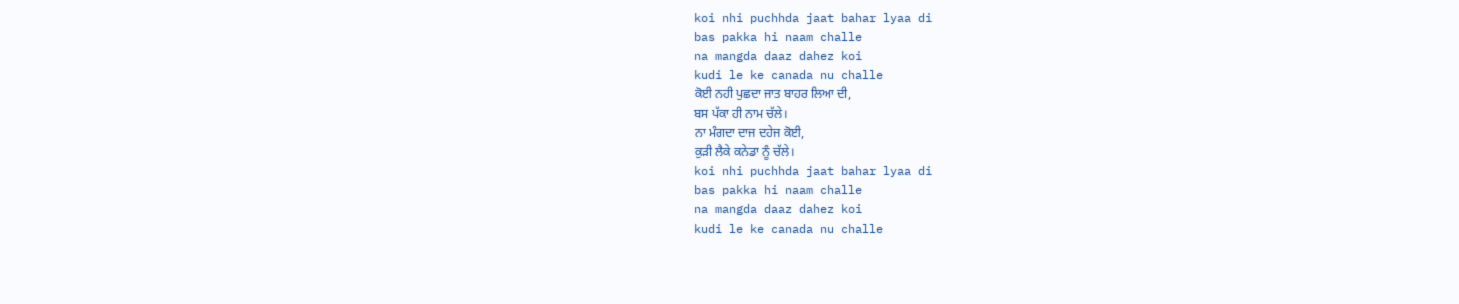koi nhi puchhda jaat bahar lyaa di
bas pakka hi naam challe
na mangda daaz dahez koi
kudi le ke canada nu challe
ਕੋਈ ਨਹੀ ਪੁਛਦਾ ਜਾਤ ਬਾਹਰ ਲਿਆ ਦੀ,
ਬਸ ਪੱਕਾ ਹੀ ਨਾਮ ਚੱਲੇ।
ਨਾ ਮੰਗਦਾ ਦਾਜ ਦਹੇਜ ਕੋਈ,
ਕੁੜੀ ਲੈਕੇ ਕਨੇਡਾ ਨੂੰ ਚੱਲੇ।
koi nhi puchhda jaat bahar lyaa di
bas pakka hi naam challe
na mangda daaz dahez koi
kudi le ke canada nu challe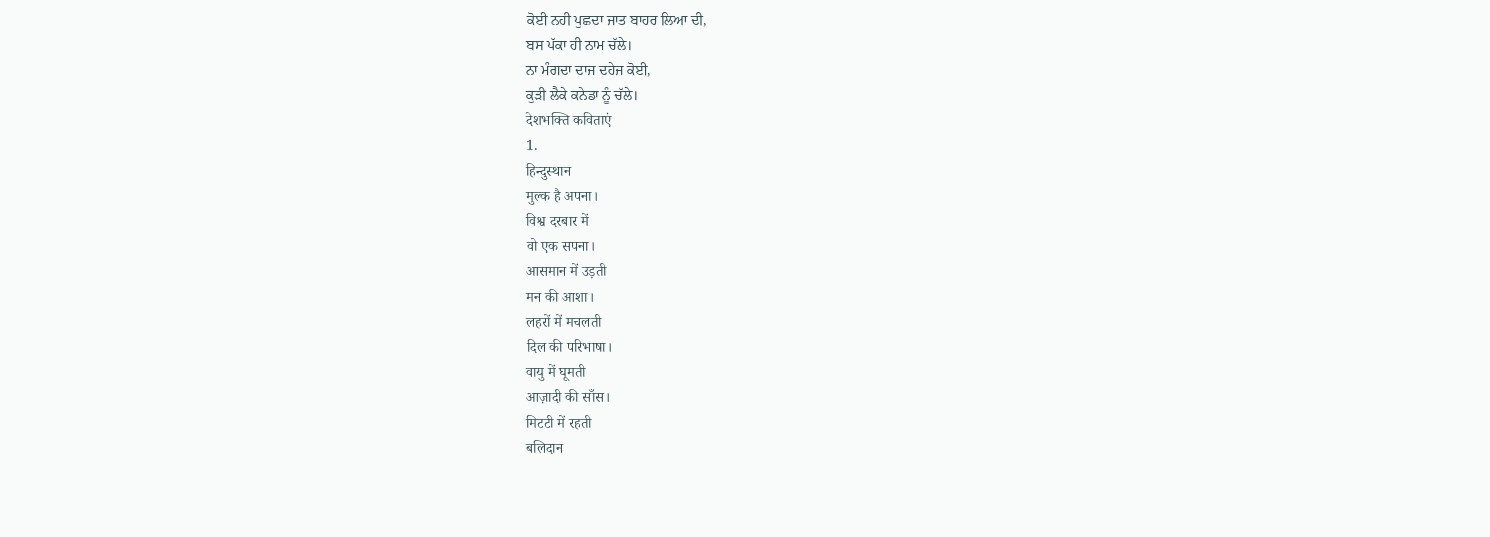ਕੋਈ ਨਹੀ ਪੁਛਦਾ ਜਾਤ ਬਾਹਰ ਲਿਆ ਦੀ,
ਬਸ ਪੱਕਾ ਹੀ ਨਾਮ ਚੱਲੇ।
ਨਾ ਮੰਗਦਾ ਦਾਜ ਦਹੇਜ ਕੋਈ,
ਕੁੜੀ ਲੈਕੇ ਕਨੇਡਾ ਨੂੰ ਚੱਲੇ।
देशभक्ति कविताएं
1.
हिन्दुस्थान
मुल्क है अपना।
विश्व दरबार में
वो एक सपना।
आसमान में उड़ती
मन की आशा।
लहरों में मचलती
दिल की परिभाषा।
वायु में घूमती
आज़ादी की साँस।
मिटटी में रहती
बलिदान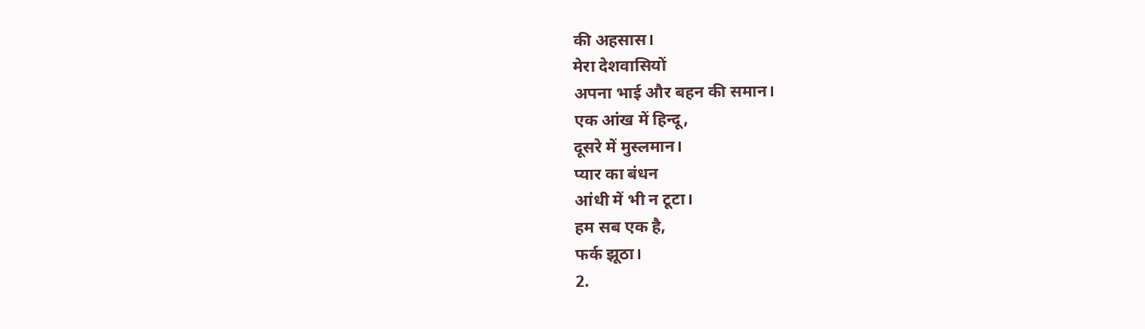की अहसास।
मेरा देशवासियों
अपना भाई और बहन की समान।
एक आंख में हिन्दू,
दूसरे में मुस्लमान।
प्यार का बंधन
आंधी में भी न टूटा।
हम सब एक है,
फर्क झूठा।
2.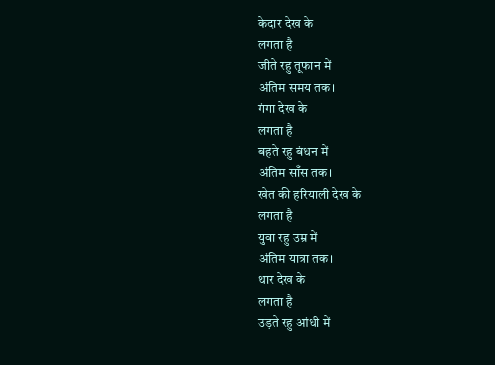केदार देख के
लगता है
जीते रहु तूफान में
अंतिम समय तक।
गंगा देख के
लगता है
बहते रहु बंधन में
अंतिम साँस तक।
खेत की हरियाली देख के
लगता है
युवा रहु उम्र में
अंतिम यात्रा तक।
थार देख के
लगता है
उड़ते रहु आंधी में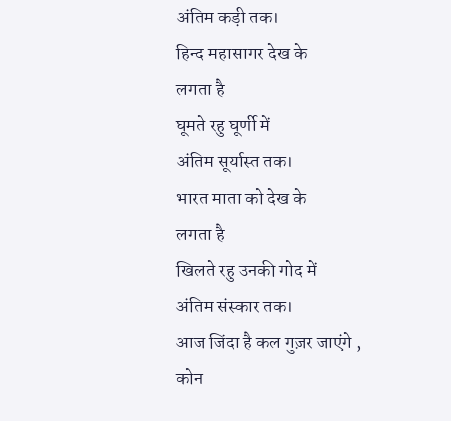अंतिम कड़ी तक।
हिन्द महासागर देख के
लगता है
घूमते रहु घूर्णी में
अंतिम सूर्यास्त तक।
भारत माता को देख के
लगता है
खिलते रहु उनकी गोद में
अंतिम संस्कार तक।
आज जिंदा है कल गुज़र जाएंगे ,
कोन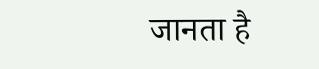जानता है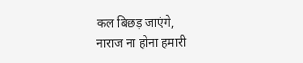कल बिछड़ जाएंगे,
नाराज ना होना हमारी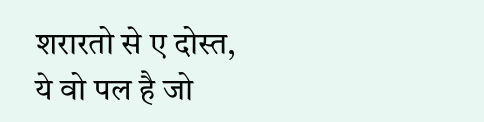शरारतो से ए दोस्त,
ये वो पल है जो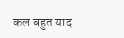कल बहुत याद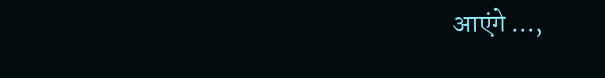आएंगे …,